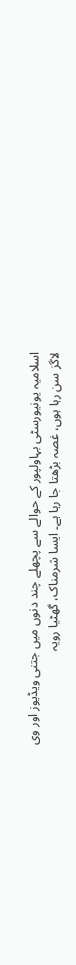اسلامیہ یونیورسٹی بہاولپور کے حوالے سے پچھلے چند دنوں میں جتنی ویڈیوز اور وی لاگز سن رہا ہوں، غصہ بڑھتا جا رہا ہے۔ ایسا شرمناک، گھٹیا رویہ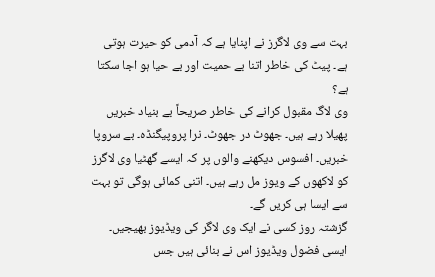بہت سے وی لاگرز نے اپنایا ہے کہ آدمی کو حیرت ہوتی ہے۔ پیٹ کی خاطر اتنا بے حمیت اور بے حیا ہو اجا سکتا ہے؟
وی لاگ مقبول کرانے کی خاطر صریحاً بے بنیاد خبریں پھیلا رہے ہیں۔ جھوٹ در جھوٹ۔ نرا پروپیگنڈہ۔ بے سروپا خبریں۔ افسوس دیکھنے والوں پر کہ ایسے گھٹیا وی لاگرز کو لاکھوں کے ویوز مل رہے ہیں۔ اتنی کمائی ہوگی تو بہت سے ایسا ہی کریں گے۔
گزشتہ روز کسی نے ایک وی لاگر کی ویڈیوز بھیجیں۔ ایسی فضول ویڈیوز اس نے بنائی ہیں جس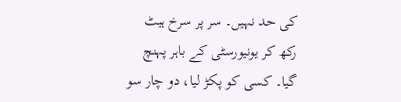کی حد نہیں۔ سر پر سرخ ہیٹ رکھ کر یونیورسٹی کے باہر پہنچ گیا۔ کسی کو پکڑ لیا، دو چار سو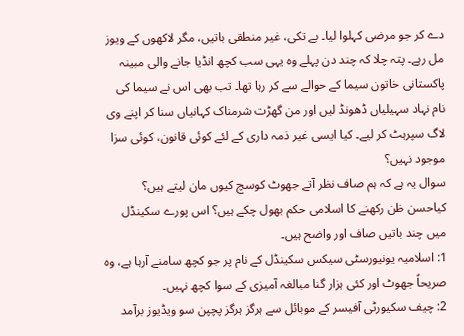دے کر جو مرضی کہلوا لیا۔ بے تکی، غیر منطقی باتیں، مگر لاکھوں کے ویوز مل رہے۔ پتہ چلا کہ چند دن پہلے وہ یہی سب کچھ انڈیا جانے والی مبینہ پاکستانی خاتون سیما کے حوالے سے کر رہا تھا۔ تب بھی اس نے سیما کی نام نہاد سہیلیاں ڈھونڈ لیں اور من گھڑت شرمناک کہانیاں سنا کر اپنے وی لاگ سپرہٹ کر لیے۔ کیا ایسی غیر ذمہ داری کے لئے کوئی قانون، کوئی سزا موجود نہیں؟
سوال یہ ہے کہ ہم صاف نظر آتے جھوٹ کوسچ کیوں مان لیتے ہیں؟ کیاحسن ظن رکھنے کا اسلامی حکم بھول چکے ہیں؟ اس پورے سکینڈل میں چند باتیں صاف اور واضح ہیں۔
1: اسلامیہ یونیورسٹی سیکس سکینڈل کے نام پر جو کچھ سامنے آرہا ہے، وہ صریحاً جھوٹ اور کئی ہزار گنا مبالغہ آمیزی کے سوا کچھ نہیں۔
2: چیف سکیورٹی آفیسر کے موبائل سے ہرگز ہرگز پچپن سو ویڈیوز برآمد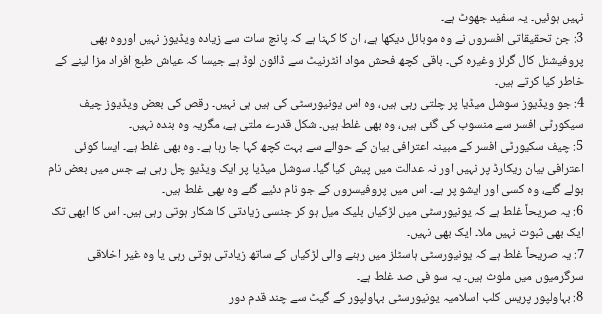نہیں ہوئیں۔ یہ سفید جھوٹ ہے۔
3: جن تحقیقاتی افسروں نے وہ موبائل دیکھا ہے، ان کا کہنا ہے کہ پانچ سات سے زیادہ ویڈیوز نہیں اوروہ بھی پروفیشنل کال گرلز وغیرہ کی۔ باقی کچھ فحش مواد انٹرنیٹ سے ڈائون لوڈ ہے جیسا کہ عیاش طبع افراد مزا لینے کے خاطر کیا کرتے ہیں۔
4: جو ویڈیوز سوشل میڈیا پر چلتی رہی ہیں، وہ اس یونیورسٹی کی ہیں ہی نہیں۔ رقص کی بعض ویڈیوز چیف سیکورٹی افسر سے منسوب کی گئی ہیں، وہ بھی غلط ہیں۔ شکل قدرے ملتی ہے، مگریہ وہ بندہ نہیں۔
5: چیف سکیورٹی افسر کے مبینہ اعترافی بیان کے حوالے سے بہت کچھ کہا جا رہا ہے۔ وہ بھی غلط ہے۔ ایسا کوئی اعترافی بیان ریکارڈ پر نہیں اور نہ عدالت میں پیش کیا گیا۔ سوشل میڈیا پر ایک ویڈیو چل رہی ہے جس میں بعض نام بولے گئے، وہ کسی اور ایشو پر ہے۔ اس میں پروفیسروں کے جو نام دئیے گئے وہ بھی غلط ہیں۔
6: یہ صریحاً غلط ہے کہ یونیورسٹی میں لڑکیاں بلیک میل ہو کر جنسی زیادتی کا شکار ہوتی رہی ہیں۔ اس کا ابھی تک ایک بھی ثبوت نہیں ملا۔ ایک بھی نہیں۔
7: یہ صریحاً غلط ہے کہ یونیورسٹی ہاسٹلز میں رہنے والی لڑکیاں کے ساتھ زیادتی ہوتی رہی یا وہ غیر اخلاقی سرگرمیوں میں ملوث ہیں۔ یہ سو فی صد غلط ہے۔
8: بہاولپور پریس کلب اسلامیہ یونیورسٹی بہاولپور کے گیٹ سے چند قدم دور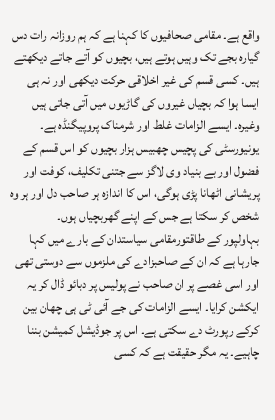واقع ہے۔ مقامی صحافیوں کا کہنا ہے کہ ہم روزانہ رات دس گیارہ بجے تک وہیں ہوتے ہیں، بچیوں کو آتے جاتے دیکھتے ہیں۔ کسی قسم کی غیر اخلاقی حرکت دیکھی اور نہ ہی ایسا ہوا کہ بچیاں غیروں کی گاڑیوں میں آتی جاتی ہیں وغیرہ۔ ایسے الزامات غلط اور شرمناک پروپیگنڈہ ہے۔
یونیورسٹی کی پچیس چھبیس ہزار بچیوں کو اس قسم کے فضول اور بے بنیاد وی لاگز سے جتنی تکلیف، کوفت اور پریشانی اٹھانا پڑی ہوگی، اس کا اندازہ ہر صاحب دل اور ہر وہ شخص کر سکتا ہے جس کے اپنے گھربچیاں ہوں۔
بہاولپور کے طاقتورمقامی سیاستدان کے بارے میں کہا جارہا ہے کہ ان کے صاحبزادے کی ملزموں سے دوستی تھی اور اسی غصے پر ان صاحب نے پولیس پر دبائو ڈال کر یہ ایکشن کرایا۔ ایسے الزامات کی جے آئی ٹی ہی چھان بین کرکے رپورٹ دے سکتی ہے۔ اس پر جوڈیشل کمیشن بننا چاہیے۔ یہ مگر حقیقت ہے کہ کسی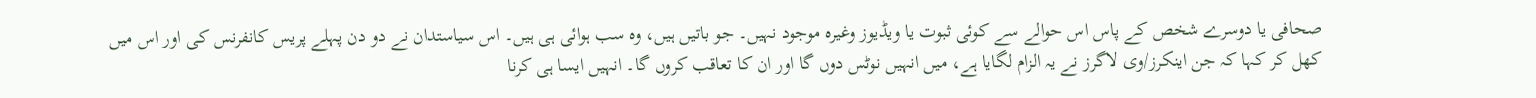صحافی یا دوسرے شخص کے پاس اس حوالے سے کوئی ثبوت یا ویڈیوز وغیرہ موجود نہیں۔ جو باتیں ہیں، وہ سب ہوائی ہی ہیں۔ اس سیاستدان نے دو دن پہلے پریس کانفرنس کی اور اس میں کھل کر کہا کہ جن اینکرز/وی لاگرز نے یہ الزام لگایا ہے، میں انہیں نوٹس دوں گا اور ان کا تعاقب کروں گا۔ انہیں ایسا ہی کرنا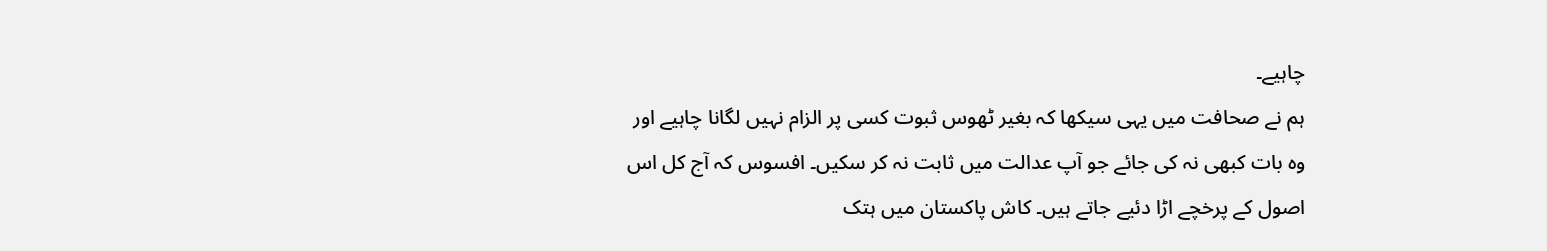چاہیے۔
ہم نے صحافت میں یہی سیکھا کہ بغیر ٹھوس ثبوت کسی پر الزام نہیں لگانا چاہیے اور وہ بات کبھی نہ کی جائے جو آپ عدالت میں ثابت نہ کر سکیں۔ افسوس کہ آج کل اس اصول کے پرخچے اڑا دئیے جاتے ہیں۔ کاش پاکستان میں ہتک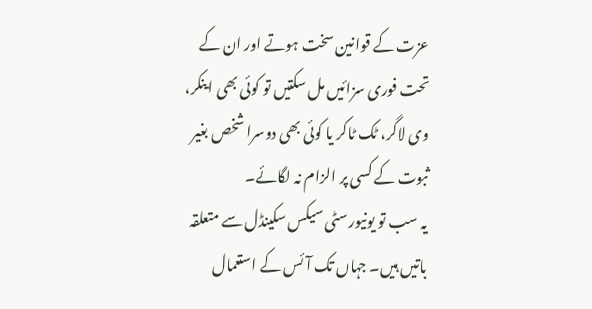عزت کے قوانین سخت ہوتے اور ان کے تحت فوری سزائیں مل سکتیں تو کوئی بھی اینکر، وی لاگر، ٹک ٹاکر یا کوئی بھی دوسرا شخص بغیر ثبوت کے کسی پر الزام نہ لگائے۔
یہ سب تو یونیورسٹی سیکس سکینڈل سے متعلقہ باتیں ہیں۔ جہاں تک آئس کے استعمال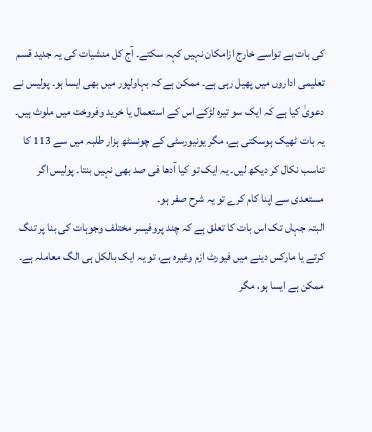کی بات ہے تواسے خارج ازامکان نہیں کہہ سکتے۔ آج کل منشیات کی یہ جدید قسم تعلیمی اداروں میں پھیل رہی ہے۔ ممکن ہے کہ بہاولپور میں بھی ایسا ہو۔ پولیس نے دعویٰ کیا ہے کہ ایک سو تیرہ لڑکے اس کے استعمال یا خرید وفروخت میں ملوث ہیں۔ یہ بات ٹھیک ہوسکتی ہے، مگر یونیورسٹی کے چونسٹھ ہزار طلبہ میں سے 113 کا تناسب نکال کر دیکھ لیں۔ یہ ایک تو کیا آدھا فی صد بھی نہیں بنتا۔ پولیس اگر مستعدی سے اپنا کام کرے تو یہ شرح صفر ہو۔
البتہ جہاں تک اس بات کا تعلق ہے کہ چند پروفیسر مختلف وجوہات کی بنا پر تنگ کرتے یا مارکس دینے میں فیورٹ ازم وغیرہ ہے، تو یہ ایک بالکل ہی الگ معاملہ ہے۔ ممکن ہے ایسا ہو، مگر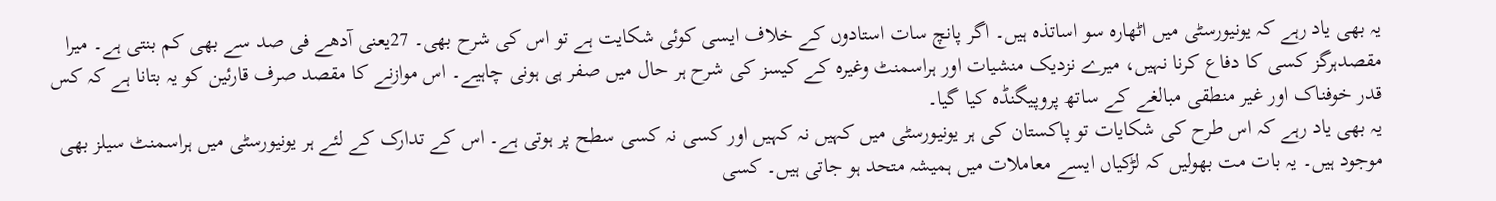یہ بھی یاد رہے کہ یونیورسٹی میں اٹھارہ سو اساتذہ ہیں۔ اگر پانچ سات استادوں کے خلاف ایسی کوئی شکایت ہے تو اس کی شرح بھی۔ 27یعنی آدھے فی صد سے بھی کم بنتی ہے۔ میرا مقصدہرگز کسی کا دفاع کرنا نہیں، میرے نزدیک منشیات اور ہراسمنٹ وغیرہ کے کیسز کی شرح ہر حال میں صفر ہی ہونی چاہیے۔ اس موازنے کا مقصد صرف قارئین کو یہ بتانا ہے کہ کس قدر خوفناک اور غیر منطقی مبالغے کے ساتھ پروپیگنڈہ کیا گیا۔
یہ بھی یاد رہے کہ اس طرح کی شکایات تو پاکستان کی ہر یونیورسٹی میں کہیں نہ کہیں اور کسی نہ کسی سطح پر ہوتی ہے۔ اس کے تدارک کے لئے ہر یونیورسٹی میں ہراسمنٹ سیلز بھی موجود ہیں۔ یہ بات مت بھولیں کہ لڑکیاں ایسے معاملات میں ہمیشہ متحد ہو جاتی ہیں۔ کسی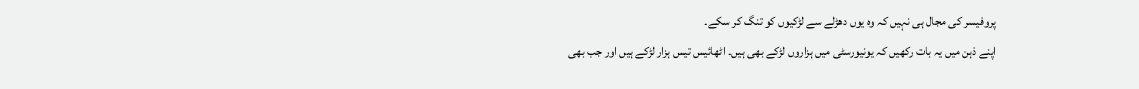پروفیسر کی مجال ہی نہیں کہ وہ یوں دھڑلے سے لڑکیوں کو تنگ کر سکے۔
اپنے ذہن میں یہ بات رکھیں کہ یونیورسٹی میں ہزاروں لڑکے بھی ہیں۔ اٹھائیس تیس ہزار لڑکے ہیں اور جب بھی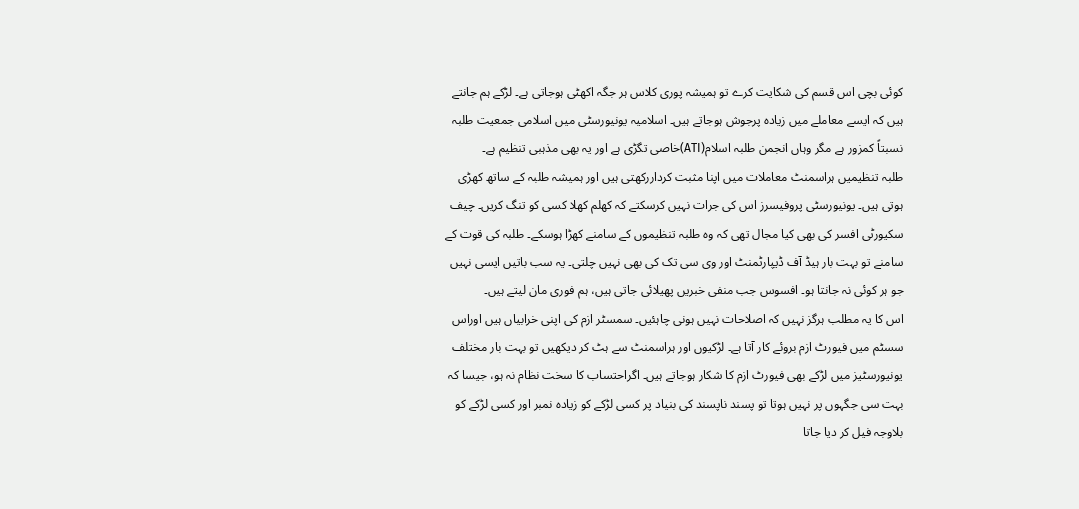کوئی بچی اس قسم کی شکایت کرے تو ہمیشہ پوری کلاس ہر جگہ اکھٹی ہوجاتی ہے۔ لڑکے ہم جانتے ہیں کہ ایسے معاملے میں زیادہ پرجوش ہوجاتے ہیں۔ اسلامیہ یونیورسٹی میں اسلامی جمعیت طلبہ نسبتاً کمزور ہے مگر وہاں انجمن طلبہ اسلام(ATI)خاصی تگڑی ہے اور یہ بھی مذہبی تنظیم ہے۔
طلبہ تنظیمیں ہراسمنٹ معاملات میں اپنا مثبت کرداررکھتی ہیں اور ہمیشہ طلبہ کے ساتھ کھڑی ہوتی ہیں۔ یونیورسٹی پروفیسرز اس کی جرات نہیں کرسکتے کہ کھلم کھلا کسی کو تنگ کریں۔ چیف سکیورٹی افسر کی بھی کیا مجال تھی کہ وہ طلبہ تنظیموں کے سامنے کھڑا ہوسکے۔ طلبہ کی قوت کے سامنے تو بہت بار ہیڈ آف ڈیپارٹمنٹ اور وی سی تک کی بھی نہیں چلتی۔ یہ سب باتیں ایسی نہیں جو ہر کوئی نہ جانتا ہو۔ افسوس جب منفی خبریں پھیلائی جاتی ہیں، ہم فوری مان لیتے ہیں۔
اس کا یہ مطلب ہرگز نہیں کہ اصلاحات نہیں ہونی چاہئیں۔ سمسٹر ازم کی اپنی خرابیاں ہیں اوراس سسٹم میں فیورٹ ازم بروئے کار آتا ہے۔ لڑکیوں اور ہراسمنٹ سے ہٹ کر دیکھیں تو بہت بار مختلف یونیورسٹیز میں لڑکے بھی فیورٹ ازم کا شکار ہوجاتے ہیں۔ اگراحتساب کا سخت نظام نہ ہو، جیسا کہ بہت سی جگہوں پر نہیں ہوتا تو پسند ناپسند کی بنیاد پر کسی لڑکے کو زیادہ نمبر اور کسی لڑکے کو بلاوجہ فیل کر دیا جاتا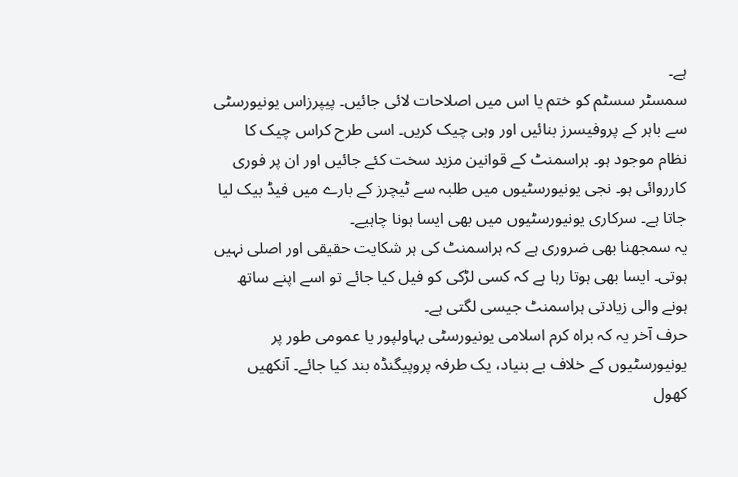ہے۔
سمسٹر سسٹم کو ختم یا اس میں اصلاحات لائی جائیں۔ پیپرزاس یونیورسٹی سے باہر کے پروفیسرز بنائیں اور وہی چیک کریں۔ اسی طرح کراس چیک کا نظام موجود ہو۔ ہراسمنٹ کے قوانین مزید سخت کئے جائیں اور ان پر فوری کارروائی ہو۔ نجی یونیورسٹیوں میں طلبہ سے ٹیچرز کے بارے میں فیڈ بیک لیا جاتا ہے۔ سرکاری یونیورسٹیوں میں بھی ایسا ہونا چاہیے۔
یہ سمجھنا بھی ضروری ہے کہ ہراسمنٹ کی ہر شکایت حقیقی اور اصلی نہیں ہوتی۔ ایسا بھی ہوتا رہا ہے کہ کسی لڑکی کو فیل کیا جائے تو اسے اپنے ساتھ ہونے والی زیادتی ہراسمنٹ جیسی لگتی ہے۔
حرف آخر یہ کہ براہ کرم اسلامی یونیورسٹی بہاولپور یا عمومی طور پر یونیورسٹیوں کے خلاف بے بنیاد، یک طرفہ پروپیگنڈہ بند کیا جائے۔ آنکھیں کھول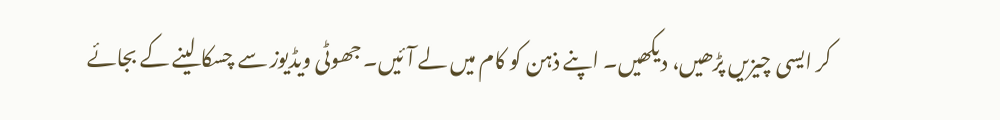کر ایسی چیزیں پڑھیں، دیکھیں۔ اپنے ذہن کو کام میں لے آئیں۔ جھوٹی ویڈیوز سے چسکا لینے کے بجائے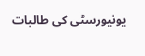یونیورسٹی کی طالبات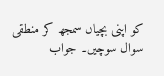کو اپنی بچیاں سمجھ کر منطقی سوال سوچیں۔ جواب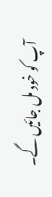آپ کو خود مل جائیں گے۔